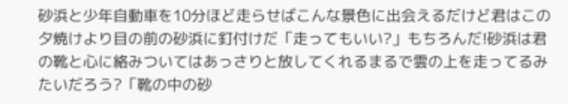砂浜と少年自動車を10分ほど走らせばこんな景色に出会えるだけど君はこの夕焼けより目の前の砂浜に釘付けだ「走ってもいい?」もちろんだ!砂浜は君の靴と心に絡みついてはあっさりと放してくれるまるで雲の上を走ってるみたいだろう?「靴の中の砂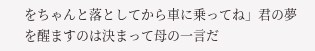をちゃんと落としてから車に乗ってね」君の夢を醒ますのは決まって母の一言だ